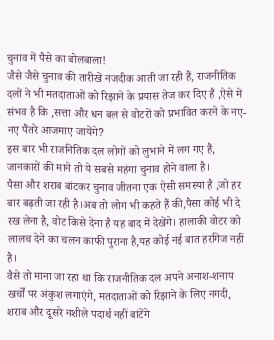चुनाव में पैसे का बोलबाला!
जैसे जैसे चुनाव की तारीखें नजदीक आती जा रही हैं, राजनीतिक दलों ने भी मतदाताओं को रिझाने के प्रयास तेज कर दिए हैं ,ऐसे में संभव है कि ,सत्ता और धन बल से वोटरों को प्रभावित करने के नए-नए पैंतरे आजमाए जायेंगे?
इस बार भी राजनितिक दल लोगों को लुभाने में लग गए हैं, जानकारों की माने तो ये सबसे महंगा चुनाव होने वाला है।
पैसा और शराब बांटकर चुनाव जीतना एक ऐसी समस्या है ,जो हर बार बढ़ती जा रही है।अब तो लोग भी कहते हैं की,पैसा कोई भी दे रख लेना है, वोट किसे देना है यह बाद में देखेंगे। हालाकी वोटर को लालच देने का चलन काफी पुराना है,यह कोई नई बात हरगिज नहीं है।
वैसे तो माना जा रहा था कि राजनीतिक दल अपने अनाश-शनाप खर्चों पर अंकुश लगाएंगे, मतदाताओं को रिझाने के लिए नगदी, शराब और दूसरे नशीले पदार्थ नहीं बांटेंगे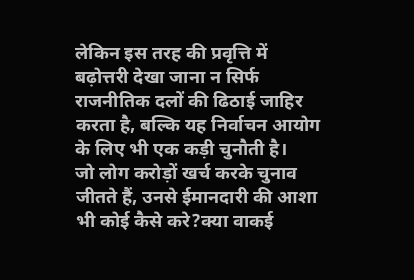लेकिन इस तरह की प्रवृत्ति में बढ़ोत्तरी देखा जाना न सिर्फ राजनीतिक दलों की ढिठाई जाहिर करता है, बल्कि यह निर्वाचन आयोग के लिए भी एक कड़ी चुनौती है।
जो लोग करोड़ों खर्च करके चुनाव जीतते हैं, उनसे ईमानदारी की आशा भी कोई कैसे करे?क्या वाकई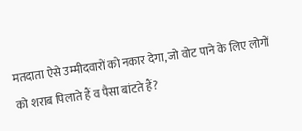मतदाता ऐसे उम्मीदवारों को नकार देगा, जो वोट पाने के लिए लोगों को शराब पिलाते हैं व पैसा बांटते हैं?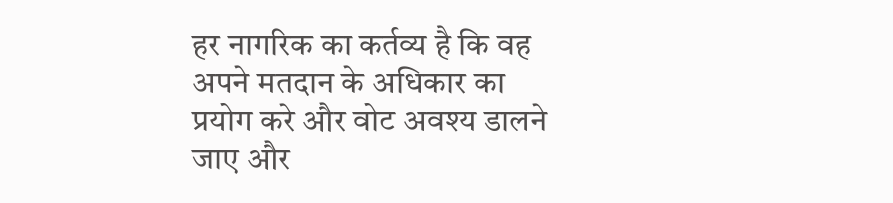हर नागरिक का कर्तव्य है कि वह अपने मतदान के अधिकार का प्रयोग करे और वोट अवश्य डालने जाए और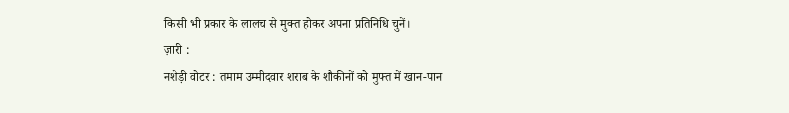किसी भी प्रकार के लालच से मुक्त होकर अपना प्रतिनिधि चुनें।
ज़ारी :
नशेड़ी वोटर : तमाम उम्मीदवार शराब के शौकीनों को मुफ्त में खान-पान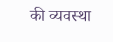की व्यवस्था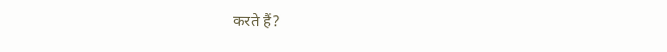करते हैं?